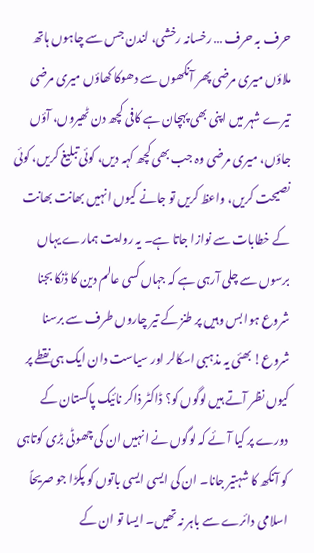حرف بہ حرف … رخسانہ رخشی، لندن جس سے چاہوں ہاتھ ملاؤں میری مرضی پھر آنکھوں سے دھوکا کھاؤں میری مرضی تیرے شہر میں اپنی بھی پہچان ہے کافی کچھ دن ٹھیروں، آؤں جاؤں، میری مرضی وہ جب بھی کچھ کہہ دیں، کوئی تبلیغ کریں، کوئی نصیحت کریں، واعظ کریں تو جانے کیوں انہیں بھانت بھانت کے خطابات سے نوازا جاتا ہے۔ یہ روایت ہمارے یہاں برسوں سے چلی آرہی ہے کہ جہاں کسی عالم دین کا ڈنکا بجنا شروع ہوا بس وہیں پر طنز کے تیر چاروں طرف سے برسنا شروع! بھئی یہ مذہبی اسکالر اور سیاست دان ایک ہی نقطے پر کیوں نظر آتے ہیں لوگوں کو؟ ڈاکٹر ذاکر نائیک پاکستان کے دورے پر کیا آئے کہ لوگوں نے انہیں ان کی چھوٹی بڑی کوتاہی کو آنکھ کا شہتیر جانا۔ ان کی ایسی ایسی باتوں کو پکڑا جو صریحاً اسلامی دائرے سے باہر نہ تھیں۔ ایسا تو ان کے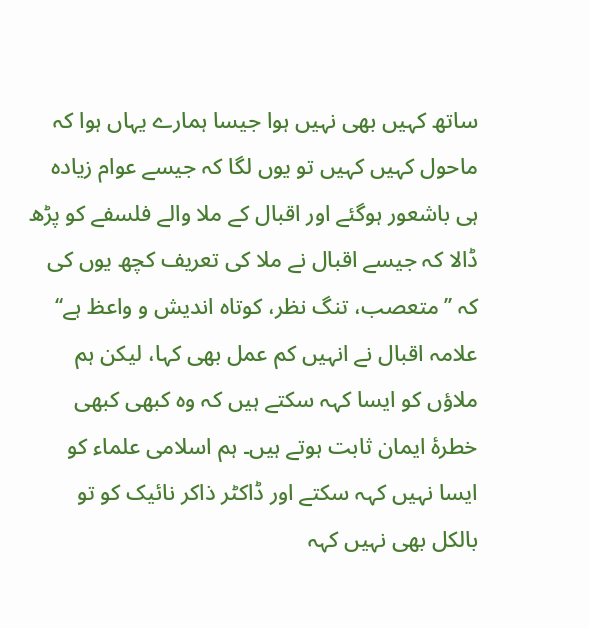ساتھ کہیں بھی نہیں ہوا جیسا ہمارے یہاں ہوا کہ ماحول کہیں کہیں تو یوں لگا کہ جیسے عوام زیادہ ہی باشعور ہوگئے اور اقبال کے ملا والے فلسفے کو پڑھ ڈالا کہ جیسے اقبال نے ملا کی تعریف کچھ یوں کی کہ ’’متعصب، تنگ نظر، کوتاہ اندیش و واعظ ہے‘‘ علامہ اقبال نے انہیں کم عمل بھی کہا، لیکن ہم ملاؤں کو ایسا کہہ سکتے ہیں کہ وہ کبھی کبھی خطرۂ ایمان ثابت ہوتے ہیں۔ ہم اسلامی علماء کو ایسا نہیں کہہ سکتے اور ڈاکٹر ذاکر نائیک کو تو بالکل بھی نہیں کہہ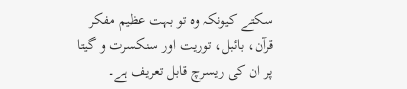سکتے کیونکہ وہ تو بہت عظیم مفکر قرآن، بائبل، توریت اور سنکسرت و گیتا پر ان کی ریسرچ قابل تعریف ہے۔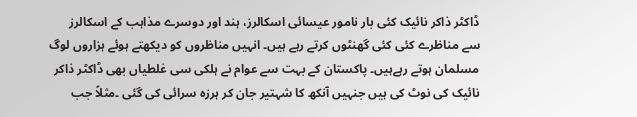ڈاکٹر ذاکر نائیک کئی بار نامور عیسائی اسکالرز، ہند اور دوسرے مذاہب کے اسکالرز سے مناظرے کئی کئی گھنٹوں کرتے رہے ہیں۔ انہیں مناظروں کو دیکھتے ہوئے ہزاروں لوگ مسلمان ہوتے رہےہیں۔ پاکستان کے بہت سے عوام نے ہلکی سی غلطیاں بھی ڈاکٹر ذاکر نائیک کی نوٹ کی ہیں جنہیں آنکھ کا شہتیر جان کر ہرزہ سرائی کی گئی ۔مثلاً جب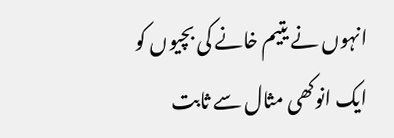انہوں نے یتیم خانے کی بچیوں کو ایک انوکھی مثال سے ثابت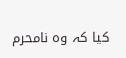کیا کہ وہ نامحرم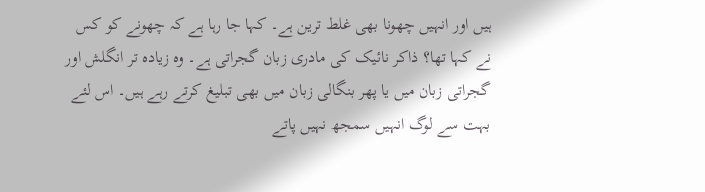ہیں اور انہیں چھونا بھی غلط ترین ہے۔ کہا جا رہا ہے کہ چھونے کو کس نے کہا تھا؟ ذاکر نائیک کی مادری زبان گجراتی ہے۔ وہ زیادہ تر انگلش اور گجراتی زبان میں یا پھر بنگالی زبان میں بھی تبلیغ کرتے رہے ہیں۔ اس لئے بہت سے لوگ انہیں سمجھ نہیں پاتے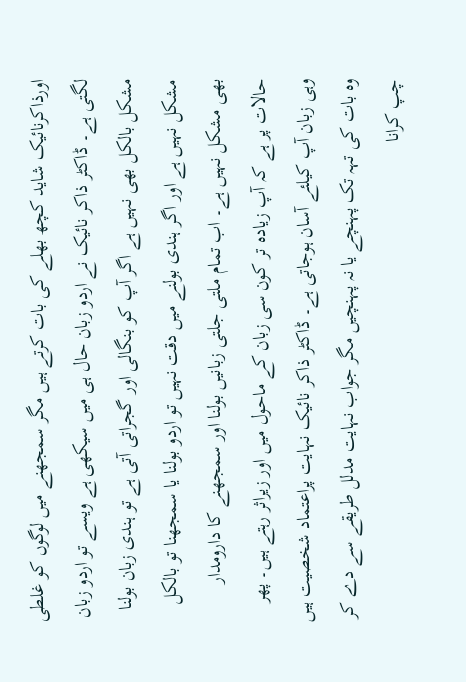اورذاکرنائیک شاید کچھ بھلے کی بات کرتے ہیں مگر سمجھنے میں لوگوں کو غلطی لگتی ہے۔ ڈاکٹر ذاکر نائیک نے اردو زبان حال ہی میں سیکھی ہے ویسے تو اردو زبان مشکل بالکل بھی نہیں ہے اگر آپ کو بنگالی اور گجراتی آتی ہے تو ہندی زبان بولنا مشکل نہیں ہے اور اگر ہندی بولنے میں دقت نہیں تو اردو بولنا یا سمجھنا تو بالکل بھی مشکل نہیں ہے۔ اب تمام ملتی جلتی زبانیں بولنا اور سمجھنے کا دارومدار حالات پر ہے کہ آپ زیادہ تر کون سی زبان کے ماحول میں اور زیراثر رہتے ہیں۔ پھر وہی زبان آپ کیلئے آسان ہوجاتی ہے۔ ڈاکٹر ذاکر نائیک نہایت پراعتماد شخصیت ہیں وہ بات کی تہہ تک پہنچے یا نہ پہنچیں مگر جواب نہایت مدلل طریقے سے دے کر چپ کرانا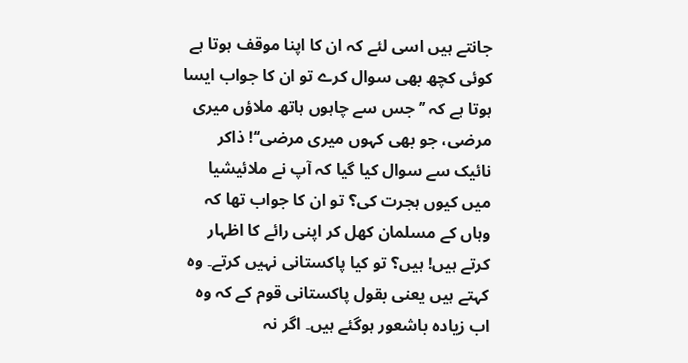جانتے ہیں اسی لئے کہ ان کا اپنا موقف ہوتا ہے کوئی کچھ بھی سوال کرے تو ان کا جواب ایسا ہوتا ہے کہ ’’جس سے چاہوں ہاتھ ملاؤں میری مرضی، جو بھی کہوں میری مرضی‘‘! ذاکر نائیک سے سوال کیا گیا کہ آپ نے ملائیشیا میں کیوں ہجرت کی؟ تو ان کا جواب تھا کہ وہاں کے مسلمان کھل کر اپنی رائے کا اظہار کرتے ہیں! ہیں؟ تو کیا پاکستانی نہیں کرتے۔ وہ کہتے ہیں یعنی بقول پاکستانی قوم کے کہ وہ اب زیادہ باشعور ہوگئے ہیں۔ اگر نہ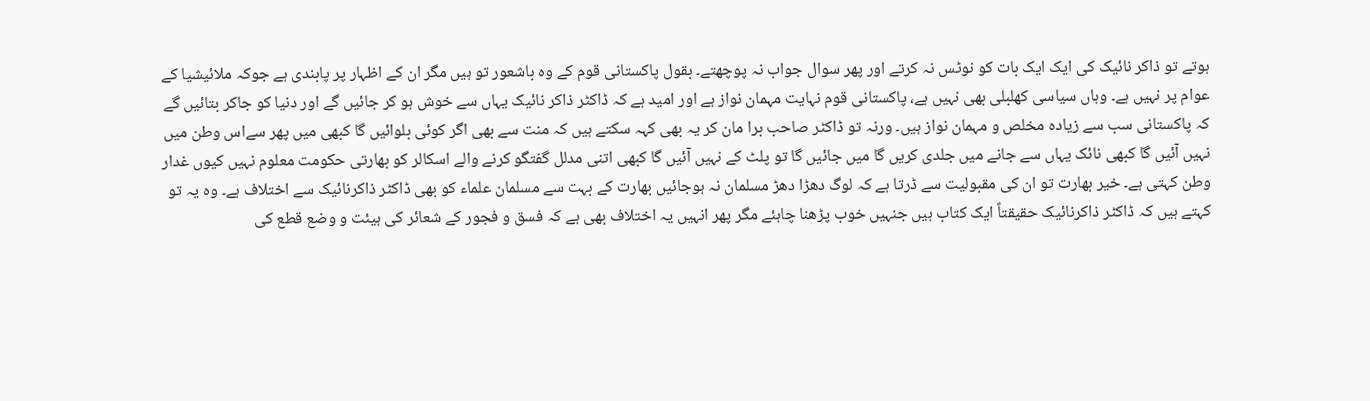ہوتے تو ذاکر نائیک کی ایک ایک بات کو نوٹس نہ کرتے اور پھر سوال جواب نہ پوچھتے۔ بقول پاکستانی قوم کے وہ باشعور تو ہیں مگر ان کے اظہار پر پابندی ہے جوکہ ملائیشیا کے عوام پر نہیں ہے۔ وہاں سیاسی کھلبلی بھی نہیں ہے، پاکستانی قوم نہایت مہمان نواز ہے اور امید ہے کہ ڈاکٹر ذاکر نائیک یہاں سے خوش ہو کر جائیں گے اور دنیا کو جاکر بتائیں گے کہ پاکستانی سب سے زیادہ مخلص و مہمان نواز ہیں۔ ورنہ تو ڈاکٹر صاحب برا مان کر یہ بھی کہہ سکتے ہیں کہ منت سے بھی اگر کوئی بلوائیں گا کبھی میں پھر سےاس وطن میں نہیں آئیں گا کبھی نائک یہاں سے جانے میں جلدی کریں گا میں جائیں گا تو پلٹ کے نہیں آئیں گا کبھی اتنی مدلل گفتگو کرنے والے اسکالر کو بھارتی حکومت معلوم نہیں کیوں غدار وطن کہتی ہے۔ خیر بھارت تو ان کی مقبولیت سے ڈرتا ہے کہ لوگ دھڑا دھڑ مسلمان نہ ہوجائیں بھارت کے بہت سے مسلمان علماء کو بھی ڈاکٹر ذاکرنائیک سے اختلاف ہے۔ وہ یہ تو کہتے ہیں کہ ڈاکٹر ذاکرنائیک حقیقتاً ایک کتاب ہیں جنہیں خوب پڑھنا چاہئے مگر پھر انہیں یہ اختلاف بھی ہے کہ فسق و فجور کے شعائر کی ہیئت و وضع قطع کی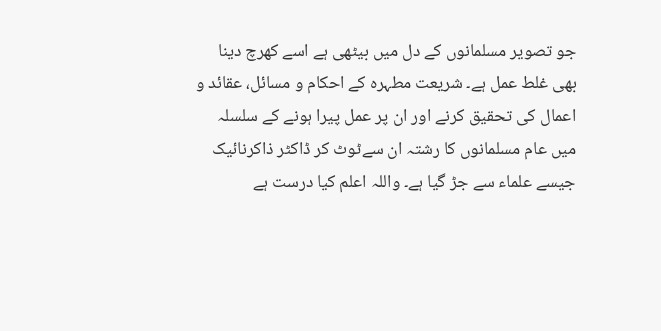جو تصویر مسلمانوں کے دل میں بیٹھی ہے اسے کھرچ دینا بھی غلط عمل ہے۔ شریعت مطہرہ کے احکام و مسائل، عقائد و اعمال کی تحقیق کرنے اور ان پر عمل پیرا ہونے کے سلسلہ میں عام مسلمانوں کا رشتہ ان سےٹوٹ کر ڈاکٹر ذاکرنائیک جیسے علماء سے جڑ گیا ہے۔ واللہ اعلم کیا درست ہے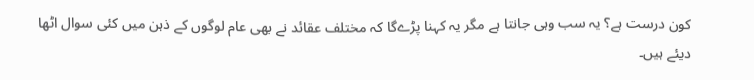کون درست ہے؟ یہ سب وہی جانتا ہے مگر یہ کہنا پڑےگا کہ مختلف عقائد نے بھی عام لوگوں کے ذہن میں کئی سوال اٹھا دیئے ہیں۔